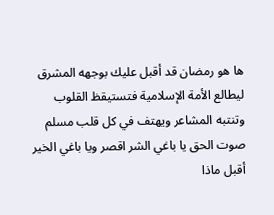ها هو رمضان قد أقبل عليك بوجهه المشرق ليطالع الأمة الإسلامية فتستيقظ القلوب وتنتبه المشاعر ويهتف في كل قلب مسلم صوت الحق يا باغي الشر اقصر ويا باغي الخير أقبل ماذا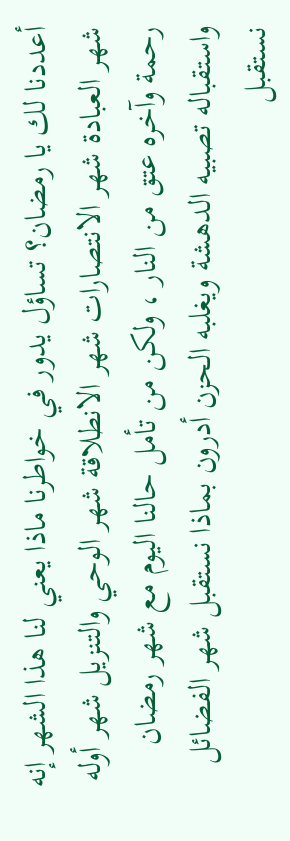أعددنا لك يا رمضان؟ تساؤل يدور في خواطرنا ماذا يعني لنا هذا الشهر إنه شهر العبادة شهر الانتصارات شهر الانطلاقة شهر الوحي والتنزيل شهر أوله رحمة وآخره عتق من النار ، ولكن من تأمل حالنا اليوم مع شهر رمضان واستقباله تصبيه الدهشة ويغلبه الحزن أدرون بماذا نستقبل شهر الفضائل نستقبل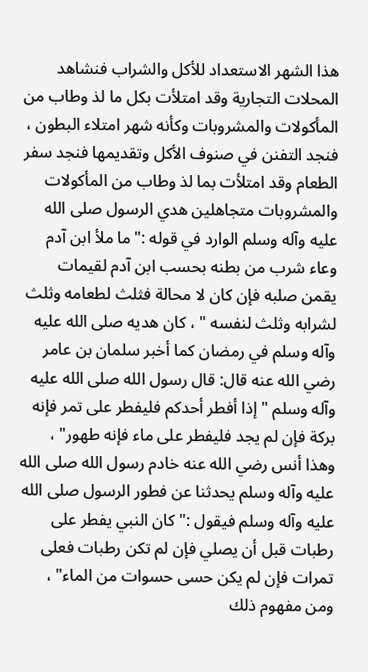هذا الشهر الاستعداد للأكل والشراب فنشاهد المحلات التجارية وقد امتلأت بكل ما لذ وطاب من المأكولات والمشروبات وكأنه شهر امتلاء البطون ، فنجد التفنن في صنوف الأكل وتقديمها فنجد سفر الطعام وقد امتلأت بما لذ وطاب من المأكولات والمشروبات متجاهلين هدي الرسول صلى الله عليه وآله وسلم الوارد في قوله :"ما ملأ ابن آدم وعاء شرب من بطنه بحسب ابن آدم لقيمات يقمن صلبه فإن كان لا محالة فثلث لطعامه وثلث لشرابه وثلث لنفسه " ، كان هديه صلى الله عليه وآله وسلم في رمضان كما أخبر سلمان بن عامر رضي الله عنه قال: قال رسول الله صلى الله عليه وآله وسلم "إذا أفطر أحدكم فليفطر على تمر فإنه بركة فإن لم يجد فليفطر على ماء فإنه طهور" ، وهذا أنس رضي الله عنه خادم رسول الله صلى الله عليه وآله وسلم يحدثنا عن فطور الرسول صلى الله عليه وآله وسلم فيقول :"كان النبي يفطر على رطبات قبل أن يصلي فإن لم تكن رطبات فعلى تمرات فإن لم يكن حسى حسوات من الماء" ، ومن مفهوم ذلك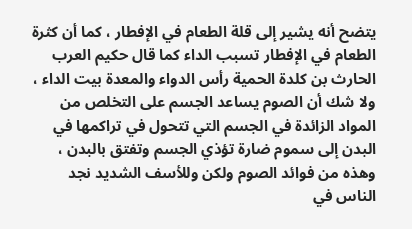يتضح أنه يشير إلى قلة الطعام في الإفطار ، كما أن كثرة الطعام في الإفطار تسبب الداء كما قال حكيم العرب الحارث بن كلدة الحمية رأس الدواء والمعدة بيت الداء ، ولا شك أن الصوم يساعد الجسم على التخلص من المواد الزائدة في الجسم التي تتحول في تراكمها في البدن إلى سموم ضارة تؤذي الجسم وتفتق بالبدن ، وهذه من فوائد الصوم ولكن وللأسف الشديد نجد الناس في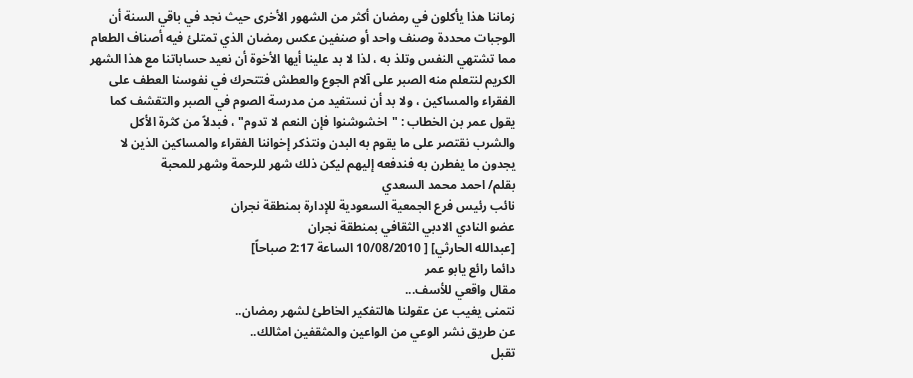زماننا هذا يأكلون في رمضان أكثر من الشهور الأخرى حيث نجد في باقي السنة أن الوجبات محددة وصنف واحد أو صنفين عكس رمضان الذي تمتلئ فيه أصناف الطعام مما تشتهي النفس وتلذ به ، لذا لا بد علينا أيها الأخوة أن نعيد حساباتنا مع هذا الشهر الكريم لنتعلم منه الصبر على آلام الجوع والعطش فتتحرك في نفوسنا العطف على الفقراء والمساكين ، ولا بد أن نستفيد من مدرسة الصوم في الصبر والتقشف كما يقول عمر بن الخطاب : "اخشوشنوا فإن النعم لا تدوم" ، فبدلاً من كثرة الأكل والشرب نقتصر على ما يقوم به البدن ونتذكر إخواننا الفقراء والمساكين الذين لا يجدون ما يفطرن به فندفعه إليهم ليكن ذلك شهر للرحمة وشهر للمحبة
بقلم/ احمد محمد السعدي
نائب رئيس فرع الجمعية السعودية للإدارة بمنطقة نجران
عضو النادي الادبي الثقافي بمنطقة نجران
[عبدالله الحارثي] [ 10/08/2010 الساعة 2:17 صباحاً]
دائما رائع يابو عمر
مقال واقعي للأسف...
نتمنى يغيب عن عقولنا هالتفكير الخاطئ لشهر رمضان..
عن طريق نشر الوعي من الواعين والمثقفين امثالك..
تقبل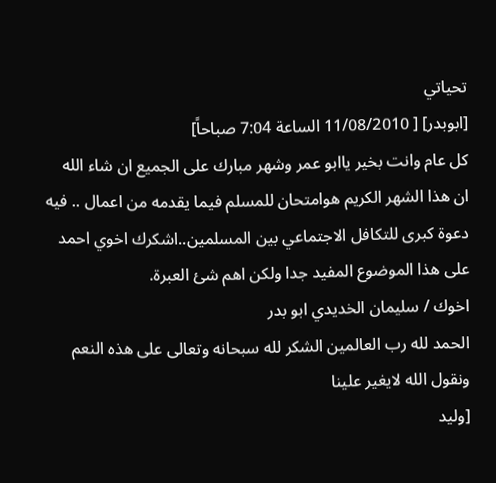تحياتي
[ابوبدر] [ 11/08/2010 الساعة 7:04 صباحاً]
كل عام وانت بخير ياابو عمر وشهر مبارك على الجميع ان شاء الله
ان هذا الشهر الكريم هوامتحان للمسلم فيما يقدمه من اعمال .. فيه دعوة كبرى للتكافل الاجتماعي بين المسلمين..اشكرك اخوي احمد على هذا الموضوع المفيد جدا ولكن اهم شئ العبرة.
اخوك / سليمان الخديدي ابو بدر
الحمد لله رب العالمين الشكر لله سبحانه وتعالى على هذه النعم ونقول الله لايغير علينا
[وليد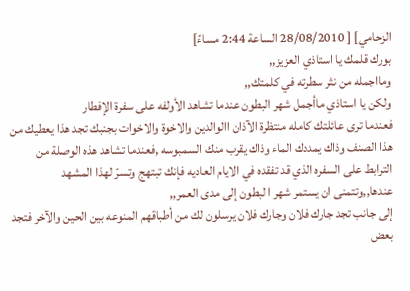الزحامي] [ 28/08/2010 الساعة 2:44 مساءً]
بورك قلمك يا استاذي العزيز,,
ومااجمله من نثر سطرته في كلمتك,,
ولكن يا استاذي ماأجمل شهر البطون عندما تشاهد الأولفه على سفرة الإفطار
فعندما ترى عائلتك كامله منتظرة الآذان االوالدين والاخوة والاخوات بجنبك تجد هذا يعطيك من هذا الصنف وذاك يمددك الماء وذاك يقرب منك السمبوسه ,فعندما تشاهد هذه الوصلة من الترابط على السفره الذي قد تفقده في الايام العاديه فإنك تبتهج وتسرّ لهذا المشهد عندها,,وتتمنى ان يستمر شهر ا لبطون إلى مدى العمر,,
إلى جانب تجد جارك فلان وجارك فلان يرسلون لك من أطباقهم المنوعه بين الحين والآخر فتجد بعض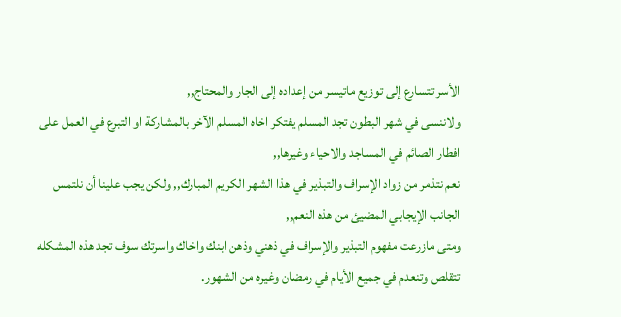الأسر تتسارع إلى توزيع ماتيسر من إعداده إلى الجار والمحتاج,,
ولاننسى في شهر البطون تجد المسلم يفتكر اخاه المسلم الآخر بالمشاركة او التبرع في العمل على افطار الصائم في المساجد والاحياء وغيرها,,
نعم نتذمر من زواد الإسراف والتبذير في هذا الشهر الكريم المبارك,, ولكن يجب علينا أن نلتمس الجانب الإيجابي المضيئ من هذه النعم,,
ومتى مازرعت مفهوم التبذير والإسراف في ذهني وذهن ابنك واخاك واسرتك سوف تجد هذه المشكله تتقلص وتنعدم في جميع الأيام في رمضان وغيره من الشهور.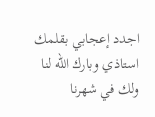اجدد إعجابي بقلمك استاذي وبارك الله لنا ولك في شهرنا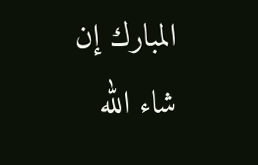المبارك إن شاء الله